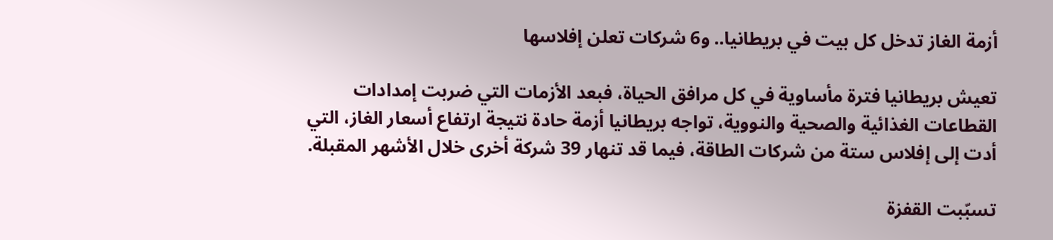أزمة الغاز تدخل كل بيت في بريطانيا.. و6 شركات تعلن إفلاسها

تعيش بريطانيا فترة مأساوية في كل مرافق الحياة، فبعد الأزمات التي ضربت إمدادات القطاعات الغذائية والصحية والنووية، تواجه بريطانيا أزمة حادة نتيجة ارتفاع أسعار الغاز، التي أدت إلى إفلاس ستة من شركات الطاقة، فيما قد تنهار 39 شركة أخرى خلال الأشهر المقبلة.

تسبّبت القفزة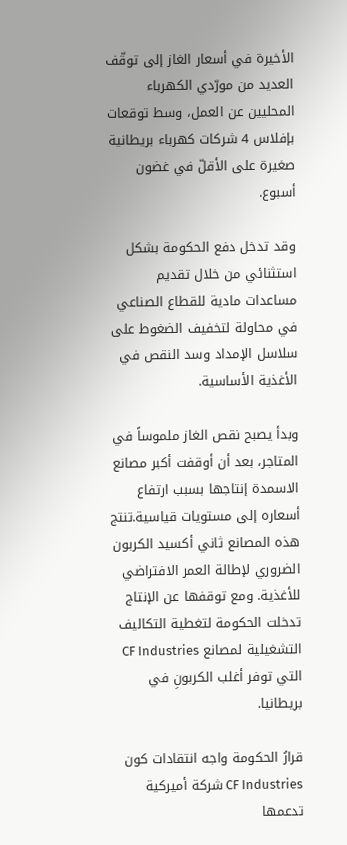الأخيرة في أسعار الغاز إلى توقّف العديد من مورّدي الكهرباء المحليين عن العمل، وسط توقعات بإفلاس 4 شركات كهرباء بريطانية صغيرة على الأقلّ في غضون أسبوع.

وقد تدخل دفع الحكومة بشكل استثنائي من خلال تقديم مساعدات مادية للقطاع الصناعي في محاولة لتخفيف الضغوط على سلاسل الإمداد وسد النقص في الأغذية الأساسية.

وبدأ يصبح نقص الغاز ملموساً في المتاجر، بعد أن أوقفت أكبر مصانع الاسمدة إنتاجها بسبب ارتفاع أسعاره إلى مستويات قياسية.تنتج هذه المصانع ثاني أكسيد الكربون الضروري لإطالة العمر الافتراضي للأغذية. ومع توقفها عن الإنتاج تدخلت الحكومة لتغطية التكاليف التشغيلية لمصانع CF Industries التي توفر أغلب الكربونِ في بريطانيا.

قرارُ الحكومة واجه انتقادات كون CF Industries شركة أميركية تدعمها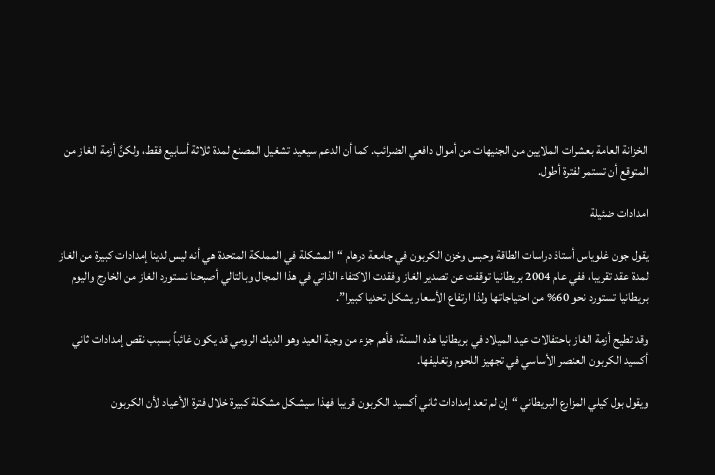الخزانة العامة بعشرات الملايين من الجنيهات من أموال دافعي الضرائب. كما أن الدعم سيعيد تشغيل المصنع لمدة ثلاثة أسابيع فقط، ولكنَّ أزمة الغاز من المتوقع أن تستمر لفترة أطول.

امدادات ضئيلة

يقول جون غلوياس أستاذ دراسات الطاقة وحبس وخزن الكربون في جامعة درهام “المشكلة في المملكة المتحدة هي أنه ليس لدينا إمدادات كبيرة من الغاز لمدة عقد تقريبا، ففي عام 2004 بريطانيا توقفت عن تصدير الغاز وفقدت الاكتفاء الذاتي في هذا المجال وبالتالي أصبحنا نستورد الغاز من الخارج واليوم بريطانيا تستورد نحو 60% من احتياجاتها ولذا ارتفاع الأسعار يشكل تحديا كبيرا”.

وقد تطيح أزمة الغاز باحتفالات عيد الميلاد في بريطانيا هذه السنة، فأهم جزء من وجبة العيد وهو الديك الرومي قد يكون غائباً بسبب نقص إمدادات ثاني أكسيد الكربون العنصر الأساسي في تجهيز اللحوم وتغليفها.

ويقول بول كيلي المزارع البريطاني “إن لم تعد إمدادات ثاني أكسيد الكربون قريبا فهذا سيشكل مشكلة كبيرة خلال فترة الأعياد لأن الكربون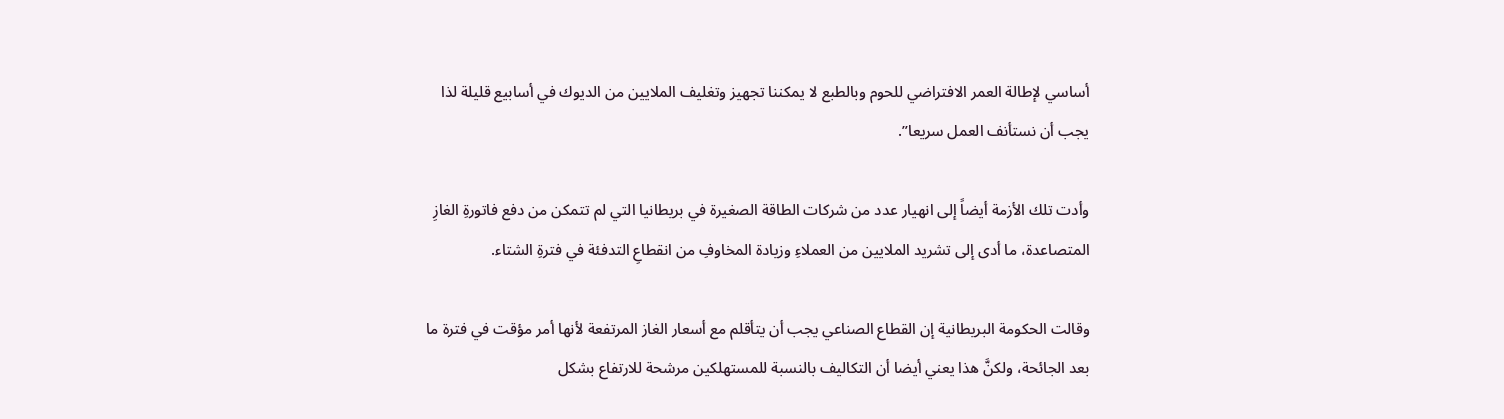أساسي لإطالة العمر الافتراضي للحوم وبالطبع لا يمكننا تجهيز وتغليف الملايين من الديوك في أسابيع قليلة لذا يجب أن نستأنف العمل سريعا”.

وأدت تلك الأزمة أيضاً إلى انهيار عدد من شركات الطاقة الصغيرة في بريطانيا التي لم تتمكن من دفع فاتورةِ الغازِ المتصاعدة، ما أدى إلى تشريد الملايين من العملاءِ وزيادة المخاوفِ من انقطاعِ التدفئة في فترةِ الشتاء.

وقالت الحكومة البريطانية إن القطاع الصناعي يجب أن يتأقلم مع أسعار الغاز المرتفعة لأنها أمر مؤقت في فترة ما بعد الجائحة، ولكنَّ هذا يعني أيضا أن التكاليف بالنسبة للمستهلكين مرشحة للارتفاع بشكل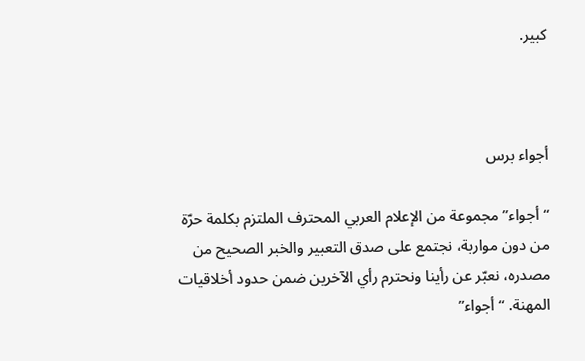كبير.



أجواء برس

“أجواء” مجموعة من الإعلام العربي المحترف الملتزم بكلمة حرّة من دون مواربة، نجتمع على صدق التعبير والخبر الصحيح من مصدره، نعبّر عن رأينا ونحترم رأي الآخرين ضمن حدود أخلاقيات المهنة. “أجواء”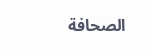الصحافة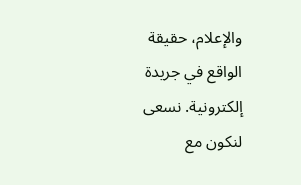والإعلام، حقيقة الواقع في جريدة إلكترونية. نسعى لنكون مع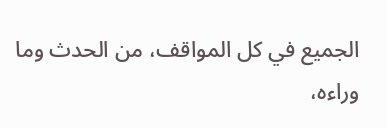الجميع في كل المواقف، من الحدث وما وراءه،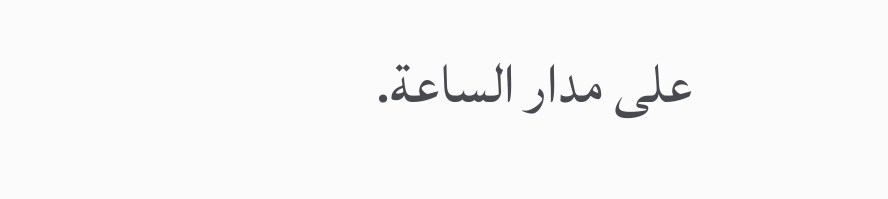على مدار الساعة.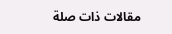مقالات ذات صلة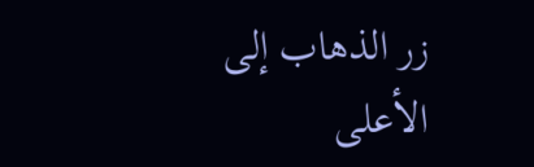زر الذهاب إلى الأعلى